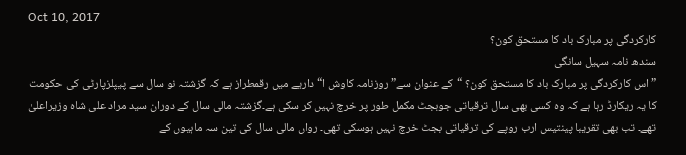Oct 10, 2017
کارکردگی پر مبارک باد کا مستحق کون؟
سندھ نامہ سہیل سانگی
”اس کارکردگی پر مبارک باد کا مستحق کون؟ “کے عنوان سے” روزنامہ کاوش ا“داریے میں رقمطراز ہے کہ گزشتہ نو سال سے پیپلزپارٹی کی حکومت کا یہ ریکارڈ رہا ہے کہ وہ کسی بھی سال ترقیاتی جوبجٹ مکمل طور پر خرچ نہیں کر سکی ہے۔گزشتہ مالی سال کے دوران سید مراد علی شاہ وزیراعلیٰ تھے۔ تب بھی تقریبا پینتیس ارب روپے کی ترقیاتی بجٹ خرچ نہیں ہوسکی تھی۔ رواں مالی سال کی تین سہ ماہیوں کے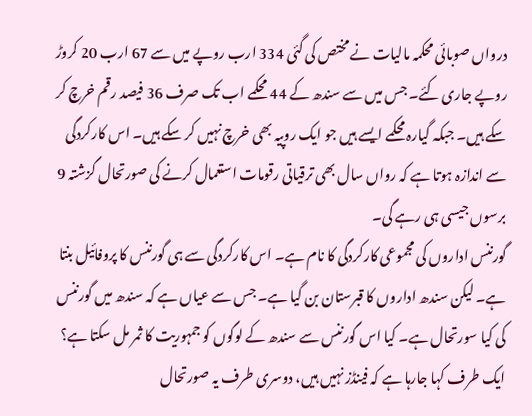درواں صوبائی محکمہ مالیات نے مختص کی گئی 334 ارب روپے میں سے 67 ارب 20 کروڑ روپے جاری کئے۔ جس میں سے سندھ کے 44 محکمے اب تک صرف 36 فیصد رقم خرچ کر سکے ہیں۔ جبکہ گیارہ محکمے ایسے ہیں جو ایک روپیہ بھی خرچ نہیں کر سکے ہیں۔ اس کارکردگی سے اندازہ ہوتا ہے کہ رواں سال بھی ترقیاتی رقومات استعمال کرنے کی صورتحال گزشتہ 9 برسوں جیسی ہی رہے گی۔
گورننس اداروں کی مجموعی کارکردگی کا نام ہے۔ اس کارکردگی سے ہی گورننس کا پروفائیل بنتا ہے۔ لیکن سندھ اداروں کا قبرستان بن گیا ہے۔ جس سے عیاں ہے کہ سندھ میں گورننس کی کیا سورتحال ہے۔ کیا اس گورننس سے سندھ کے لوگوں کو جمہوریت کا ثمر مل سکتا ہے؟ ایک طرف کہا جارہا ہے کہ فینڈز نہیں ہیں، دوسری طرف یہ صورتحال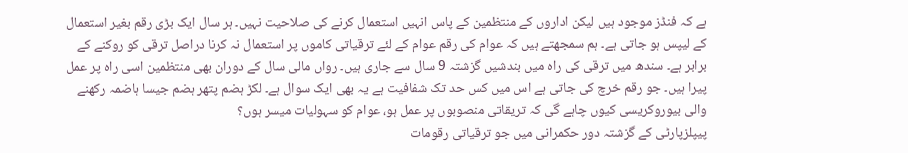ہے کہ فنڈز موجود ہیں لیکن اداروں کے منتظمین کے پاس انہیں استعمال کرنے کی صلاحیت نہیں۔ ہر سال ایک بڑی رقم بغیر استعمال کے لیپس ہو جاتی ہے۔ ہم سمجھتے ہیں کہ عوام کی رقم عوام کے لئے ترقیاتی کاموں پر استعمال نہ کرنا دراصل ترقی کو روکنے کے برابر ہے۔ سندھ میں ترقی کی راہ میں بندشیں گزشتہ 9 سال سے جاری ہیں۔ رواں مالی سال کے دوران بھی منتظمین اسی راہ پر عمل پیرا ہیں۔ جو رقم خرچ کی جاتی ہے اس میں کس حد تک شفافیت ہے یہ بھی ایک سوال ہے۔ لکڑ ہضم پتھر ہضم جیسا ہاضمہ رکھنے والی بیوروکریسی کیوں چاہے گی کہ تریقاتی منصوبوں پر عمل ہو، عوام کو سہولیات میسر ہوں؟
پیپلزپارٹی کے گزشتہ دور حکمرانی میں جو ترقیاتی رقومات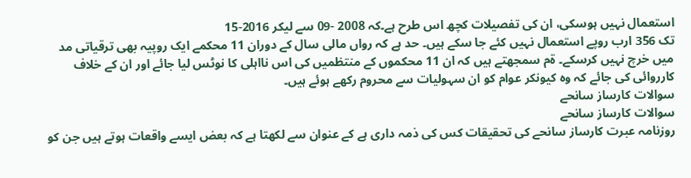استعمال نہیں ہوسکی، ان کی تفصیلات کچھ اس طرح ہے۔کہ 2008 -09 سے لیکر 2016-15
تک 356 ارب روپے استعمال نہیں کئے جا سکے ہیں۔ حد ہے کہ رواں مالی سال کے دوران 11 محکمے ایک روپیہ بھی ترقیاتی مد میں خرچ نہیں کرسکے۔ ةم سمجھتے ہیں کہ ان 11 محکموں کے منتظمیں کی اس نااہلی کا نوٹس لیا جائے اور ان کے خلاف کارروائی کی جائے کہ وہ کیونکر عوام کو ان سہولیات سے محروم رکھے ہوئے ہیں۔
سوالات کارساز سانحے
سوالات کارساز سانحے
روزنامہ عبرت کارساز سانحے کی تحقیقات کس کی ذمہ داری ہے کے عنوان سے لکھتا ہے کہ بعض ایسے واقعات ہوتے ہیں جن کو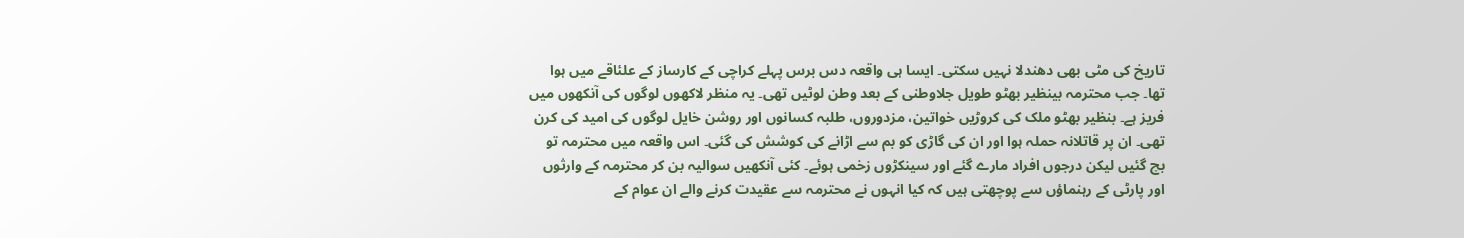تاریخ کی مٹی بھی دھندلا نہیں سکتی۔ ایسا ہی واقعہ دس برس پہلے کراچی کے کارساز کے علئاقے میں ہوا تھا۔ جب محترمہ بینظیر بھٹو طویل جلاوطنی کے بعد وطن لوٹیں تھی۔ یہ منظر لاکھوں لوگوں کی آنکھوں میں فریز ہے۔ بنظیر بھٹو ملک کی کروڑیں خواتین، مزدوروں، طلبہ کسانوں اور روشن خایل لوگوں کی امید کی کرن تھی۔ ان پر قاتلانہ حملہ ہوا اور ان کی گاڑی کو بم سے اڑانے کی کوشش کی گئی۔ اس واقعہ میں محترمہ تو بچ گئیں لیکن درجوں افراد مارے گئے اور سینکڑوں زخمی ہوئے۔ کئی آنکھیں سوالیہ بن کر محترمہ کے وارثوں اور پارٹی کے رہنماؤں سے پوچھتی ہیں کہ کیا انہوں نے محترمہ سے عقیدت کرنے والے ان عوام کے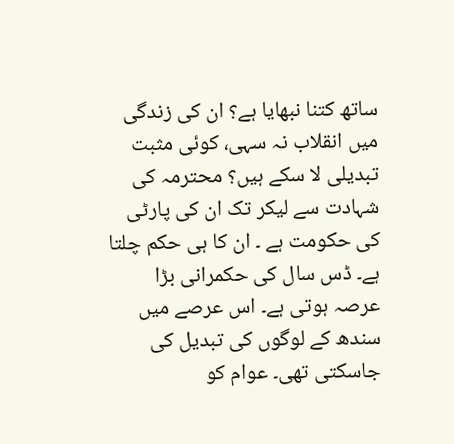ساتھ کتنا نبھایا ہے؟ ان کی زندگی میں انقلاب نہ سہی، کوئی مثبت تبدیلی لا سکے ہیں؟ محترمہ کی شہادت سے لیکر تک ان کی پارٹی کی حکومت ہے ۔ ان کا ہی حکم چلتا ہے۔ ڈس سال کی حکمرانی بڑا عرصہ ہوتی ہے۔ اس عرصے میں سندھ کے لوگوں کی تبدیل کی جاسکتی تھی۔ عوام کو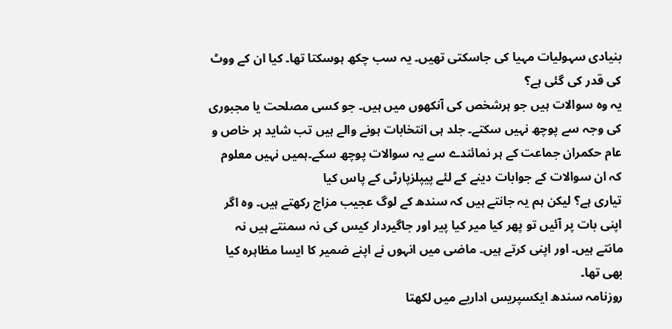بنیادی سہولیات مہیا کی جاسکتی تھیں۔ یہ سب چکھ ہوسکتا تھا۔ کیا ان کے ووٹ کی قدر کی گئی ہے؟
یہ وہ سوالات ہیں جو ہرشخص کی آنکھوں میں ہیں۔ جو کسی مصلحت یا مجبوری کی وجہ سے پوچھ نہیں سکتے۔ جلد ہی انتخابات ہونے والے ہیں تب شاید ہر خاص و عام حکمران جماعت کے ہر نمائندے سے یہ سوالات پوچھ سکے۔ہمیں نہیں معلوم کہ ان سوالات کے جوابات دینے کے لئے پیپلزپارٹی کے پاس کیا
تیاری ہے؟ لیکن ہم یہ جانتے ہیں کہ سندھ کے لوگ عجیب مزاج رکھتے ہیں۔ وہ اگر اپنی بات پر آئیں تو پھر کیا میر کیا پیر اور جاگیردار کیس کی نہ سمنتے ہیں نہ مانتے ہیں۔ اور اپنی کرتے ہیں۔ ماضی میں انہوں نے اپنے ضمیر کا ایسا مظاہرہ کیا بھی تھا۔
روزنامہ سندھ ایکسپریس اداریے میں لکھتا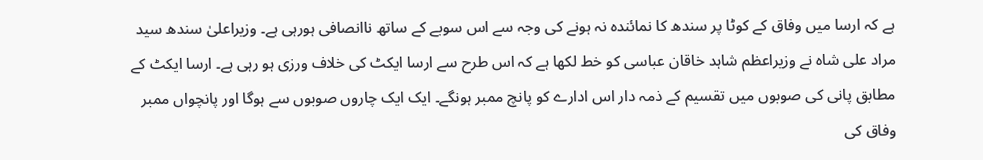ہے کہ ارسا میں وفاق کے کوٹا پر سندھ کا نمائندہ نہ ہونے کی وجہ سے اس سوبے کے ساتھ ناانصافی ہورہی ہے۔ وزیراعلیٰ سندھ سید مراد علی شاہ نے وزیراعظم شاہد خاقان عباسی کو خط لکھا ہے کہ اس طرح سے ارسا ایکٹ کی خلاف ورزی ہو رہی ہے۔ ارسا ایکٹ کے مطابق پانی کی صوبوں میں تقسیم کے ذمہ دار اس ادارے کو پانچ ممبر ہونگے۔ ایک ایک چاروں صوبوں سے ہوگا اور پانچواں ممبر وفاق کی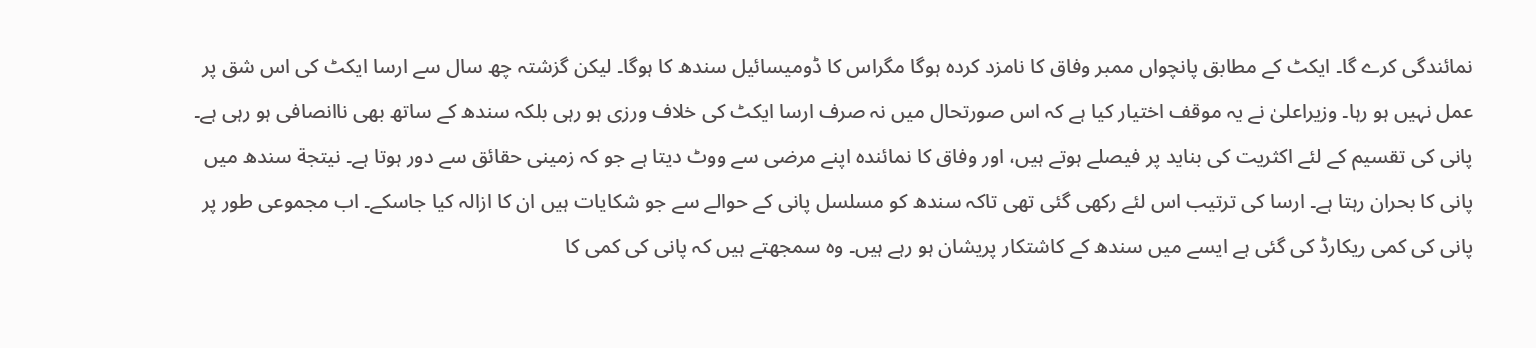نمائندگی کرے گا۔ ایکٹ کے مطابق پانچواں ممبر وفاق کا نامزد کردہ ہوگا مگراس کا ڈومیسائیل سندھ کا ہوگا۔ لیکن گزشتہ چھ سال سے ارسا ایکٹ کی اس شق پر عمل نہیں ہو رہا۔ وزیراعلیٰ نے یہ موقف اختیار کیا ہے کہ اس صورتحال میں نہ صرف ارسا ایکٹ کی خلاف ورزی ہو رہی بلکہ سندھ کے ساتھ بھی ناانصافی ہو رہی ہے۔ پانی کی تقسیم کے لئے اکثریت کی بناید پر فیصلے ہوتے ہیں، اور وفاق کا نمائندہ اپنے مرضی سے ووٹ دیتا ہے جو کہ زمینی حقائق سے دور ہوتا ہے۔ نیتجة سندھ میں پانی کا بحران رہتا ہے۔ ارسا کی ترتیب اس لئے رکھی گئی تھی تاکہ سندھ کو مسلسل پانی کے حوالے سے جو شکایات ہیں ان کا ازالہ کیا جاسکے۔ اب مجموعی طور پر پانی کی کمی ریکارڈ کی گئی ہے ایسے میں سندھ کے کاشتکار پریشان ہو رہے ہیں۔ وہ سمجھتے ہیں کہ پانی کی کمی کا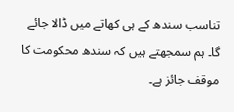تناسب سندھ کے ہی کھاتے میں ڈالا جائے گا۔ ہم سمجھتے ہیں کہ سندھ محکومت کا موقف جائز ہے۔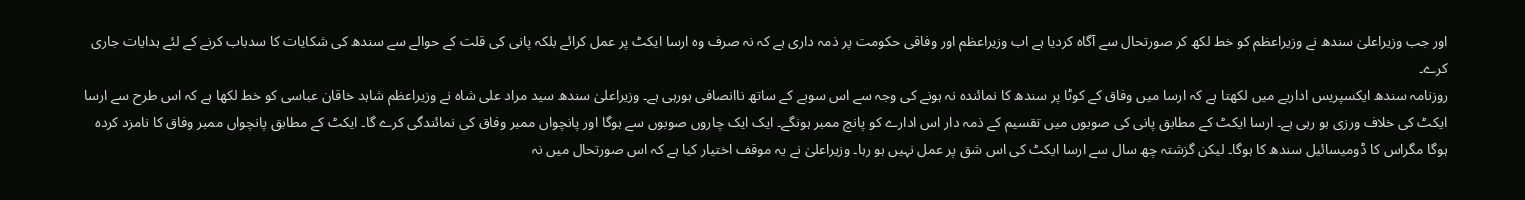اور جب وزیراعلیٰ سندھ نے وزیراعظم کو خط لکھ کر صورتحال سے آگاہ کردیا ہے اب وزیراعظم اور وفاقی حکومت پر ذمہ داری ہے کہ نہ صرف وہ ارسا ایکٹ پر عمل کرائے بلکہ پانی کی قلت کے حوالے سے سندھ کی شکایات کا سدباب کرنے کے لئے ہدایات جاری کرے۔
روزنامہ سندھ ایکسپریس اداریے میں لکھتا ہے کہ ارسا میں وفاق کے کوٹا پر سندھ کا نمائندہ نہ ہونے کی وجہ سے اس سوبے کے ساتھ ناانصافی ہورہی ہے۔ وزیراعلیٰ سندھ سید مراد علی شاہ نے وزیراعظم شاہد خاقان عباسی کو خط لکھا ہے کہ اس طرح سے ارسا ایکٹ کی خلاف ورزی ہو رہی ہے۔ ارسا ایکٹ کے مطابق پانی کی صوبوں میں تقسیم کے ذمہ دار اس ادارے کو پانچ ممبر ہونگے۔ ایک ایک چاروں صوبوں سے ہوگا اور پانچواں ممبر وفاق کی نمائندگی کرے گا۔ ایکٹ کے مطابق پانچواں ممبر وفاق کا نامزد کردہ ہوگا مگراس کا ڈومیسائیل سندھ کا ہوگا۔ لیکن گزشتہ چھ سال سے ارسا ایکٹ کی اس شق پر عمل نہیں ہو رہا۔ وزیراعلیٰ نے یہ موقف اختیار کیا ہے کہ اس صورتحال میں نہ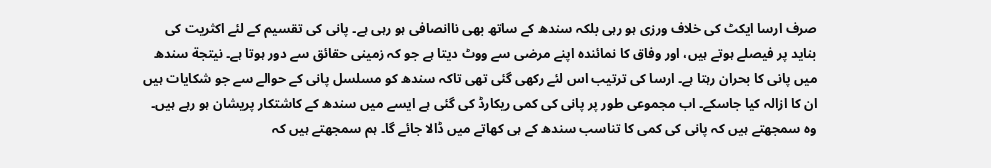صرف ارسا ایکٹ کی خلاف ورزی ہو رہی بلکہ سندھ کے ساتھ بھی ناانصافی ہو رہی ہے۔ پانی کی تقسیم کے لئے اکثریت کی بناید پر فیصلے ہوتے ہیں، اور وفاق کا نمائندہ اپنے مرضی سے ووٹ دیتا ہے جو کہ زمینی حقائق سے دور ہوتا ہے۔ نیتجة سندھ میں پانی کا بحران رہتا ہے۔ ارسا کی ترتیب اس لئے رکھی گئی تھی تاکہ سندھ کو مسلسل پانی کے حوالے سے جو شکایات ہیں ان کا ازالہ کیا جاسکے۔ اب مجموعی طور پر پانی کی کمی ریکارڈ کی گئی ہے ایسے میں سندھ کے کاشتکار پریشان ہو رہے ہیں۔ وہ سمجھتے ہیں کہ پانی کی کمی کا تناسب سندھ کے ہی کھاتے میں ڈالا جائے گا۔ ہم سمجھتے ہیں کہ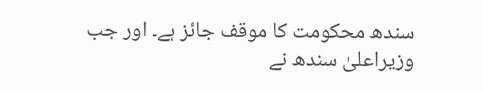سندھ محکومت کا موقف جائز ہے۔ اور جب وزیراعلیٰ سندھ نے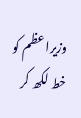وزیراعظم کو خط لکھ کر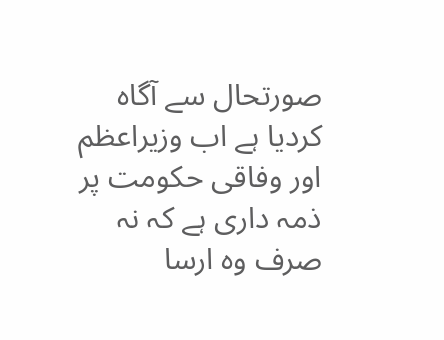صورتحال سے آگاہ کردیا ہے اب وزیراعظم اور وفاقی حکومت پر ذمہ داری ہے کہ نہ صرف وہ ارسا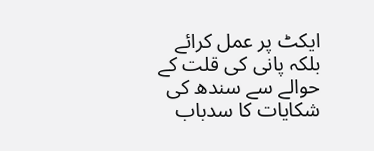ایکٹ پر عمل کرائے بلکہ پانی کی قلت کے حوالے سے سندھ کی شکایات کا سدباب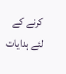کرنے کے لئے ہدایات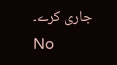جاری کرے۔
No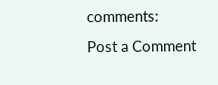comments:
Post a Comment